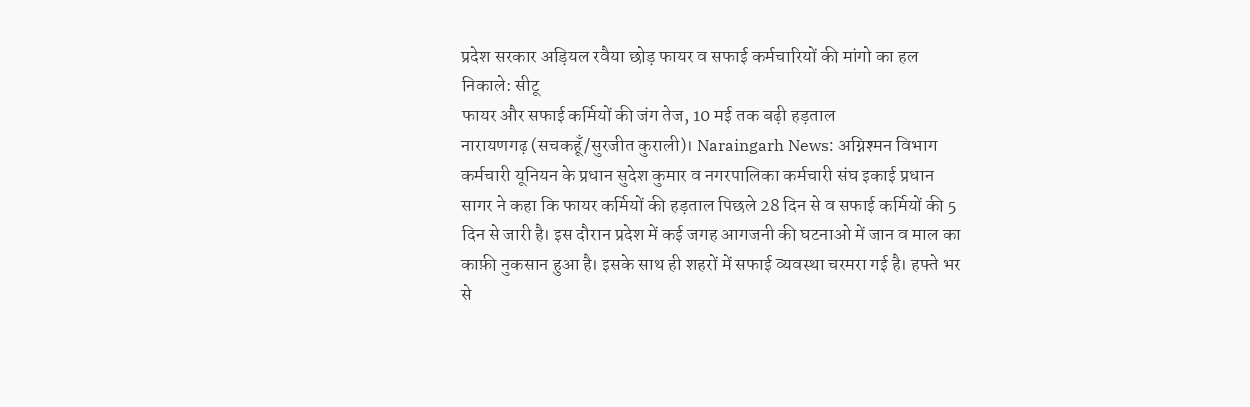प्रदेश सरकार अड़ियल रवैया छोड़ फायर व सफाई कर्मचारियों की मांगो का हल निकाले: सीटू
फायर और सफाई कर्मियों की जंग तेज, 10 मई तक बढ़ी हड़ताल
नारायणगढ़ (सचकहूँ/सुरजीत कुराली)। Naraingarh News: अग्निश्मन विभाग कर्मचारी यूनियन के प्रधान सुदेश कुमार व नगरपालिका कर्मचारी संघ इकाई प्रधान सागर ने कहा कि फायर कर्मियों की हड़ताल पिछले 28 दिन से व सफाई कर्मियों की 5 दिन से जारी है। इस दौरान प्रदेश में कई जगह आगजनी की घटनाओ में जान व माल का काफ़ी नुकसान हुआ है। इसके साथ ही शहरों में सफाई व्यवस्था चरमरा गई है। हफ्ते भर से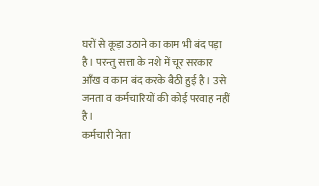घरों से कूड़ा उठाने का काम भी बंद पड़ा है। परन्तु सत्ता के नशे में चूर सरकार आँख व कान बंद करके बैठी हुई है। उसे जनता व कर्मचारियों की कोई परवाह नहीं है।
कर्मचारी नेता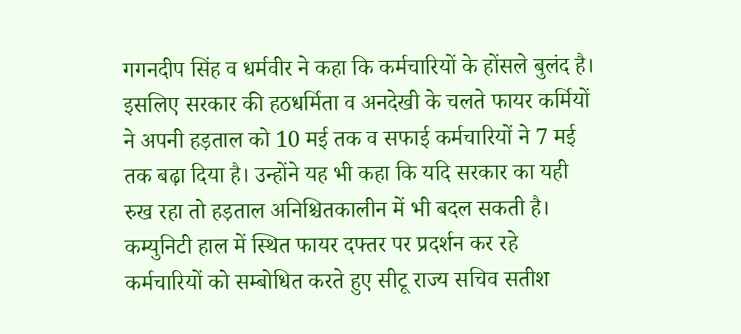गगनदीप सिंह व धर्मवीर ने कहा कि कर्मचारियों के होंसले बुलंद है। इसलिए सरकार की हठधर्मिता व अनदेखी के चलते फायर कर्मियों ने अपनी हड़ताल को 10 मई तक व सफाई कर्मचारियों ने 7 मई तक बढ़ा दिया है। उन्होंने यह भी कहा कि यदि सरकार का यही रुख रहा तो हड़ताल अनिश्चितकालीन में भी बदल सकती है।
कम्युनिटी हाल में स्थित फायर दफ्तर पर प्रदर्शन कर रहे कर्मचारियों को सम्बोधित करते हुए सीटू राज्य सचिव सतीश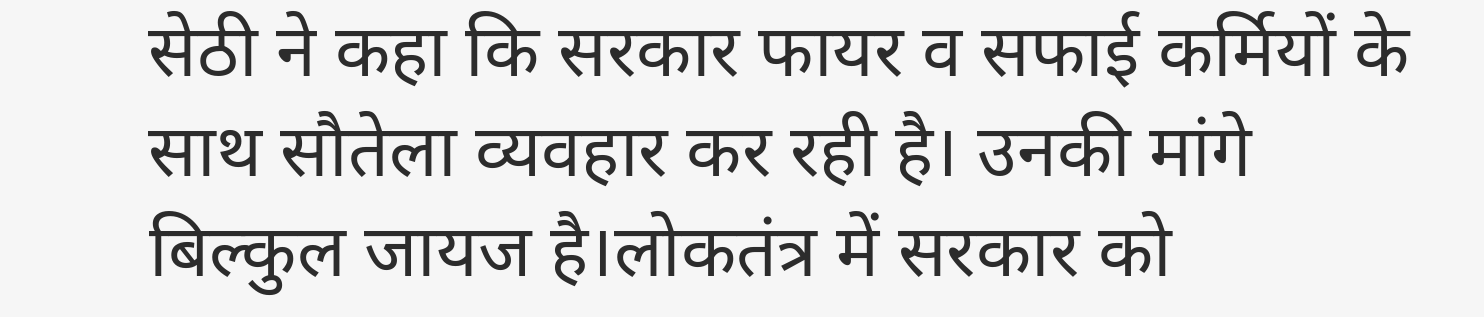सेठी ने कहा कि सरकार फायर व सफाई कर्मियों के साथ सौतेला व्यवहार कर रही है। उनकी मांगे बिल्कुल जायज है।लोकतंत्र में सरकार को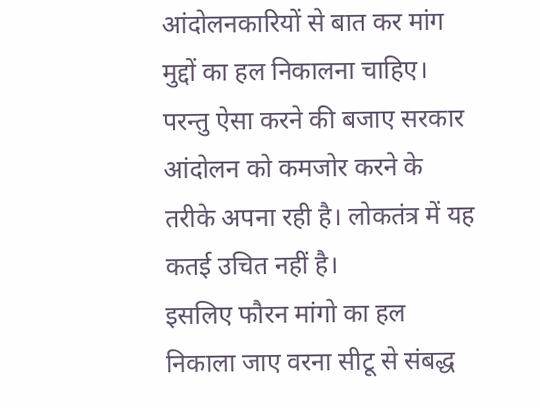आंदोलनकारियों से बात कर मांग मुद्दों का हल निकालना चाहिए। परन्तु ऐसा करने की बजाए सरकार आंदोलन को कमजोर करने के तरीके अपना रही है। लोकतंत्र में यह कतई उचित नहीं है।
इसलिए फौरन मांगो का हल निकाला जाए वरना सीटू से संबद्ध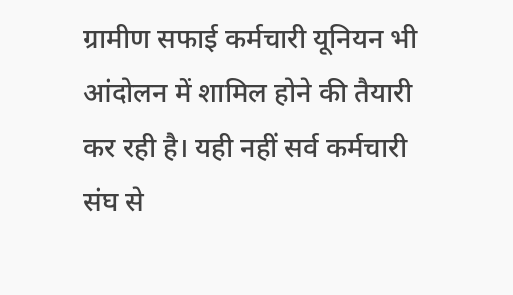ग्रामीण सफाई कर्मचारी यूनियन भी आंदोलन में शामिल होने की तैयारी कर रही है। यही नहीं सर्व कर्मचारी संघ से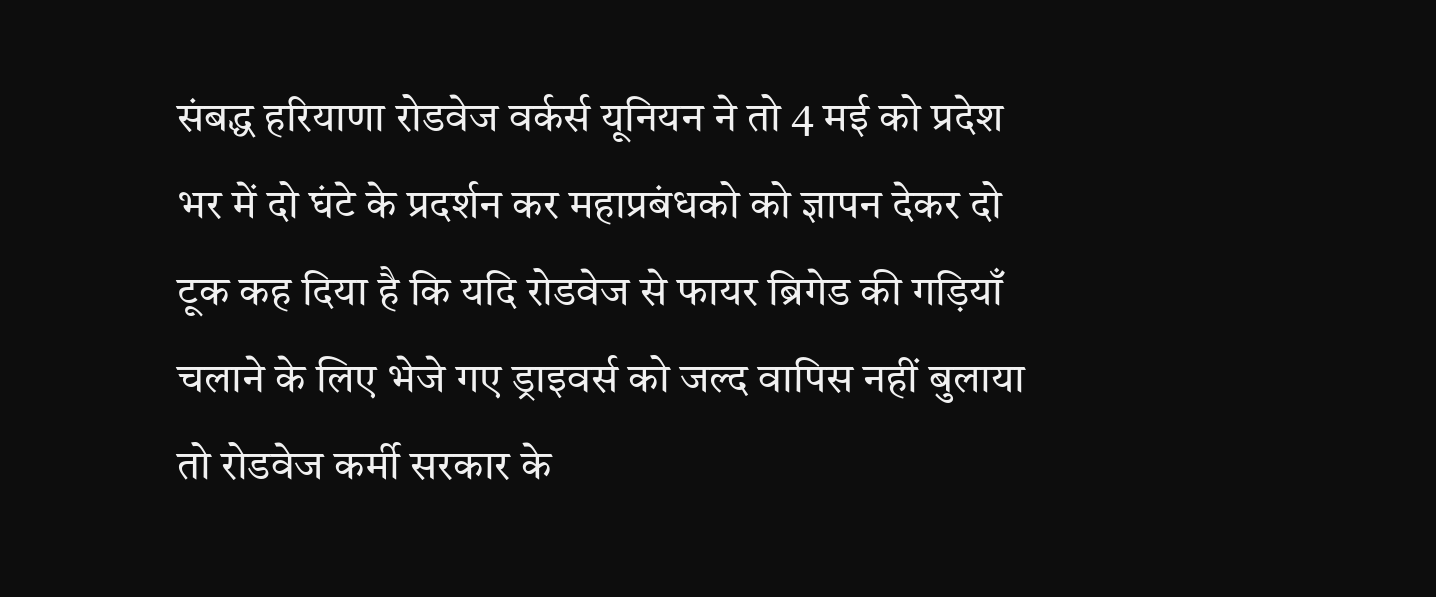संबद्ध हरियाणा रोडवेज वर्कर्स यूनियन ने तो 4 मई को प्रदेश भर में दो घंटे के प्रदर्शन कर महाप्रबंधको को ज्ञापन देकर दो टूक कह दिया है कि यदि रोडवेज से फायर ब्रिगेड की गड़ियाँ चलाने के लिए भेजे गए ड्राइवर्स को जल्द वापिस नहीं बुलाया तो रोडवेज कर्मी सरकार के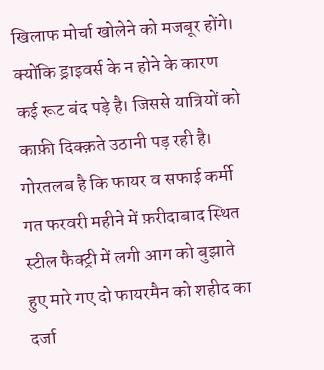खिलाफ मोर्चा खोलेने को मजबूर होंगे। क्योंकि ड्राइवर्स के न होने के कारण कई रूट बंद पड़े है। जिससे यात्रियों को काफ़ी दिक्क़ते उठानी पड़ रही है।
गोरतलब है कि फायर व सफाई कर्मी गत फरवरी महीने में फ़रीदाबाद स्थित स्टील फैक्ट्री में लगी आग को बुझाते हुए मारे गए दो फायरमैन को शहीद का दर्जा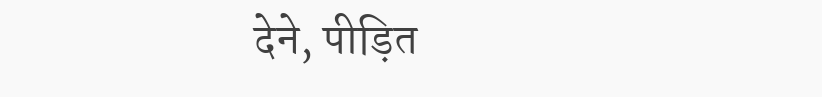देने, पीड़ित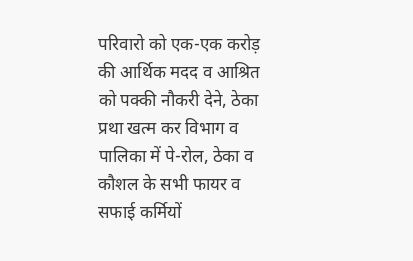परिवारो को एक-एक करोड़ की आर्थिक मदद व आश्रित को पक्की नौकरी देने, ठेका प्रथा खत्म कर विभाग व पालिका में पे-रोल, ठेका व कौशल के सभी फायर व सफाई कर्मियों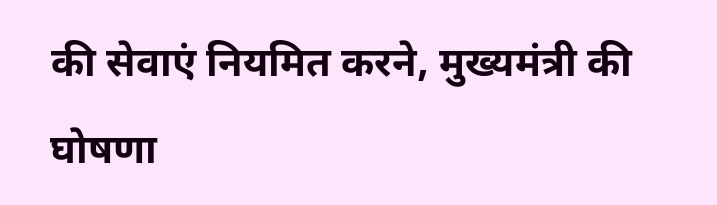की सेवाएं नियमित करने, मुख्यमंत्री की घोषणा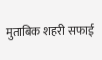मुताबिक शहरी सफाई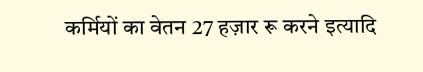कर्मियों का वेतन 27 हज़ार रू करने इत्यादि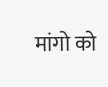मांगो को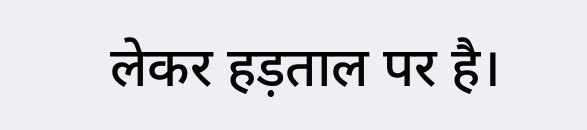लेकर हड़ताल पर है।